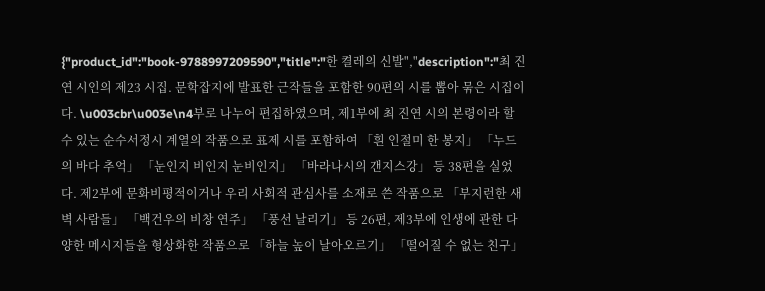{"product_id":"book-9788997209590","title":"한 켤레의 신발","description":"최 진연 시인의 제23 시집. 문학잡지에 발표한 근작들을 포함한 90편의 시를 뽑아 묶은 시집이다. \u003cbr\u003e\n4부로 나누어 편집하였으며, 제1부에 최 진연 시의 본령이라 할 수 있는 순수서정시 계열의 작품으로 표제 시를 포함하여 「흰 인절미 한 봉지」 「누드의 바다 추억」 「눈인지 비인지 눈비인지」 「바라나시의 갠지스강」 등 38편을 실었다. 제2부에 문화비평적이거나 우리 사회적 관심사를 소재로 쓴 작품으로 「부지런한 새벽 사람들」 「백건우의 비창 연주」 「풍선 날리기」 등 26편, 제3부에 인생에 관한 다양한 메시지들을 형상화한 작품으로 「하늘 높이 날아오르기」 「떨어질 수 없는 친구」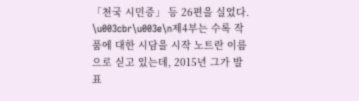「천국 시민증」 등 26편을 실었다. \u003cbr\u003e\n제4부는 수록 작품에 대한 시담을 시작 노트란 이름으로 싣고 있는데, 2015년 그가 발표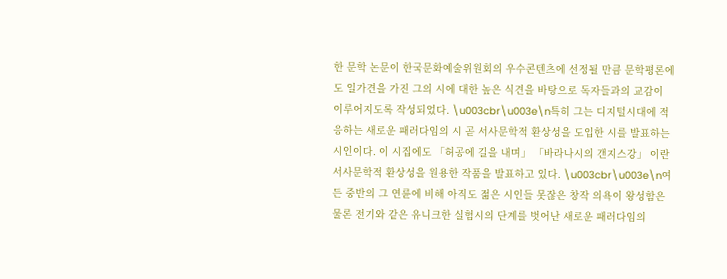한 문학 논문이 한국문화예술위원회의 우수콘텐츠에 선정될 만큼 문학평론에도 일가견을 가진 그의 시에 대한 높은 식견을 바탕으로 독자들과의 교감이 이루어지도록 작성되었다. \u003cbr\u003e\n특히 그는 디지털시대에 적응하는 새로운 패러다임의 시 곧 서사문학적 환상성을 도입한 시를 발표하는 시인이다. 이 시집에도 「허공에 길을 내며」 「바라나시의 갠지스강」 이란 서사문학적 환상성을 원용한 작품을 발표하고 있다. \u003cbr\u003e\n여든 중반의 그 연륜에 비해 아직도 젊은 시인들 못잖은 창작 의욕이 왕성함은 물론 전기와 같은 유니크한 실험시의 단계를 벗어난 새로운 패러다임의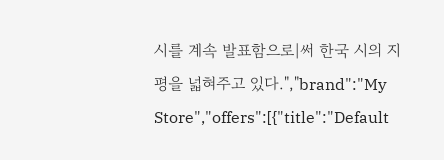시를 계속 발표함으로|써 한국 시의 지평을 넓혀주고 있다.","brand":"My Store","offers":[{"title":"Default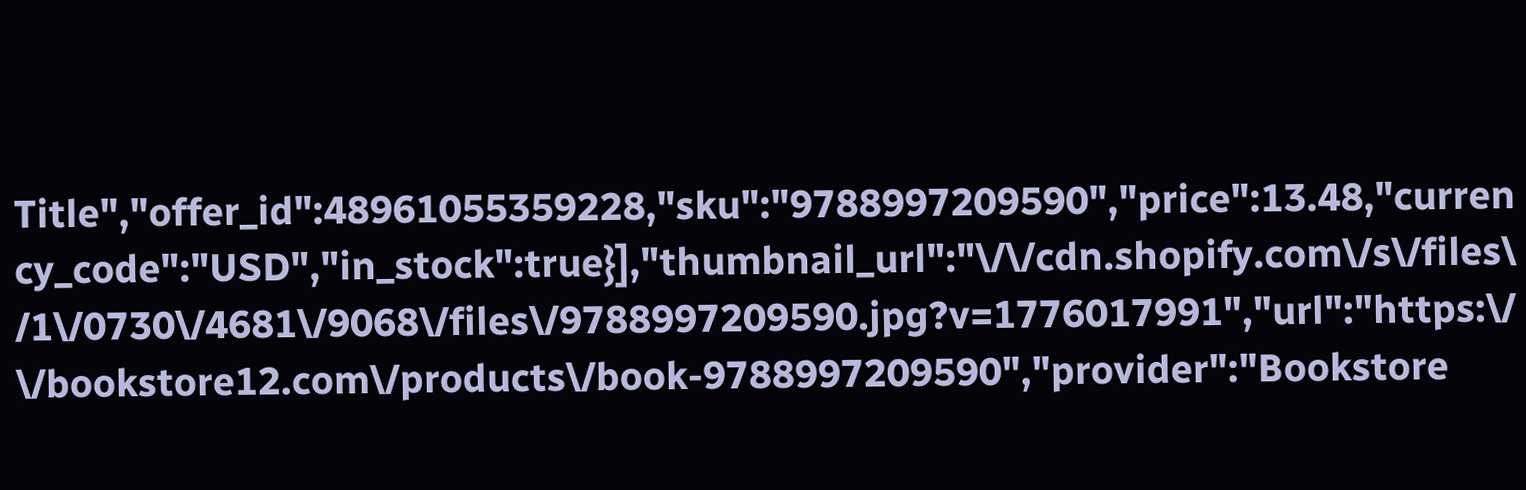Title","offer_id":48961055359228,"sku":"9788997209590","price":13.48,"currency_code":"USD","in_stock":true}],"thumbnail_url":"\/\/cdn.shopify.com\/s\/files\/1\/0730\/4681\/9068\/files\/9788997209590.jpg?v=1776017991","url":"https:\/\/bookstore12.com\/products\/book-9788997209590","provider":"Bookstore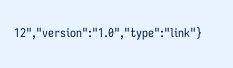12","version":"1.0","type":"link"}